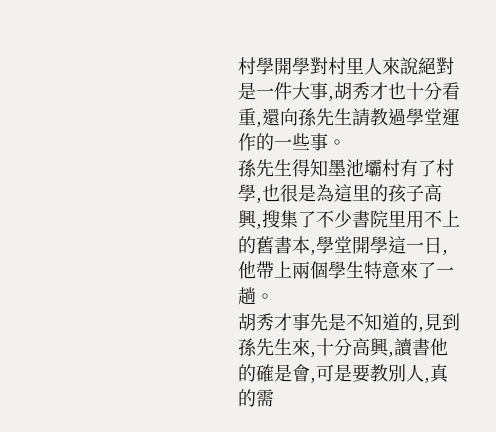村學開學對村里人來說絕對是一件大事,胡秀才也十分看重,還向孫先生請教過學堂運作的一些事。
孫先生得知墨池壩村有了村學,也很是為這里的孩子高興,搜集了不少書院里用不上的舊書本,學堂開學這一日,他帶上兩個學生特意來了一趟。
胡秀才事先是不知道的,見到孫先生來,十分高興,讀書他的確是會,可是要教別人,真的需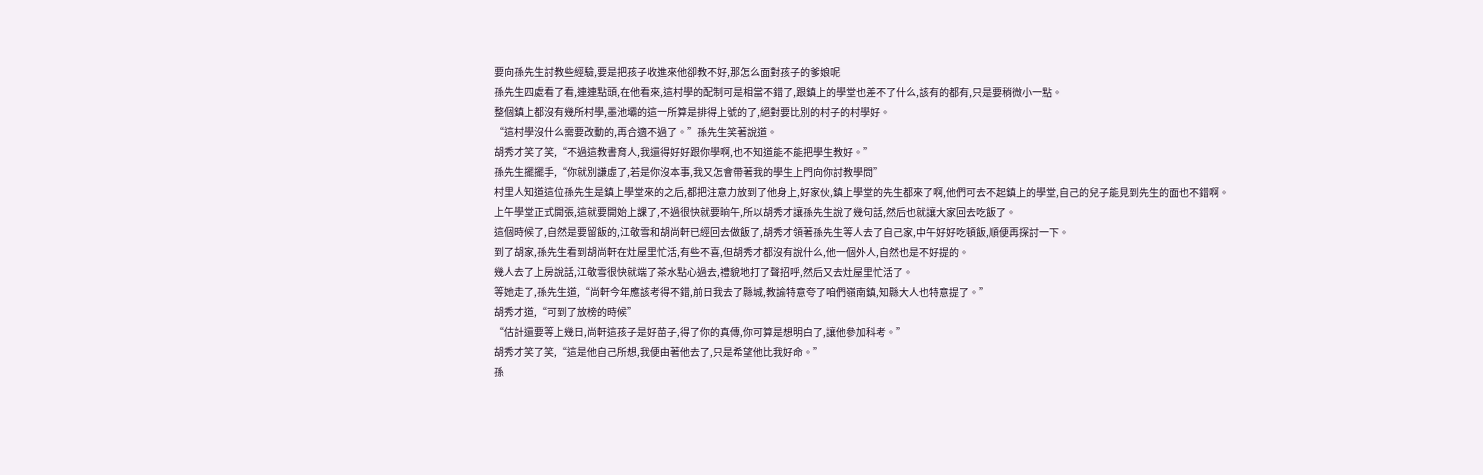要向孫先生討教些經驗,要是把孩子收進來他卻教不好,那怎么面對孩子的爹娘呢
孫先生四處看了看,連連點頭,在他看來,這村學的配制可是相當不錯了,跟鎮上的學堂也差不了什么,該有的都有,只是要稍微小一點。
整個鎮上都沒有幾所村學,墨池壩的這一所算是排得上號的了,絕對要比別的村子的村學好。
“這村學沒什么需要改動的,再合適不過了。”孫先生笑著說道。
胡秀才笑了笑,“不過這教書育人,我還得好好跟你學啊,也不知道能不能把學生教好。”
孫先生擺擺手,“你就別謙虛了,若是你沒本事,我又怎會帶著我的學生上門向你討教學問”
村里人知道這位孫先生是鎮上學堂來的之后,都把注意力放到了他身上,好家伙,鎮上學堂的先生都來了啊,他們可去不起鎮上的學堂,自己的兒子能見到先生的面也不錯啊。
上午學堂正式開張,這就要開始上課了,不過很快就要晌午,所以胡秀才讓孫先生說了幾句話,然后也就讓大家回去吃飯了。
這個時候了,自然是要留飯的,江敬雪和胡尚軒已經回去做飯了,胡秀才領著孫先生等人去了自己家,中午好好吃頓飯,順便再探討一下。
到了胡家,孫先生看到胡尚軒在灶屋里忙活,有些不喜,但胡秀才都沒有說什么,他一個外人,自然也是不好提的。
幾人去了上房說話,江敬雪很快就端了茶水點心過去,禮貌地打了聲招呼,然后又去灶屋里忙活了。
等她走了,孫先生道,“尚軒今年應該考得不錯,前日我去了縣城,教諭特意夸了咱們嶺南鎮,知縣大人也特意提了。”
胡秀才道,“可到了放榜的時候”
“估計還要等上幾日,尚軒這孩子是好苗子,得了你的真傳,你可算是想明白了,讓他參加科考。”
胡秀才笑了笑,“這是他自己所想,我便由著他去了,只是希望他比我好命。”
孫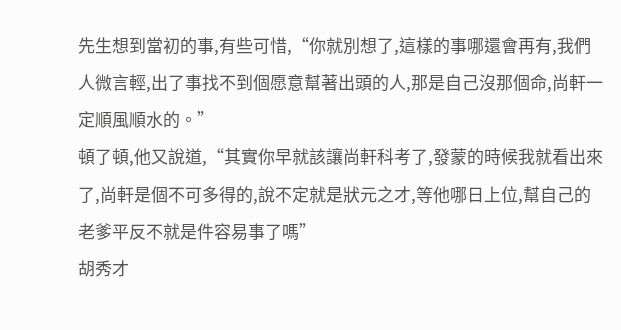先生想到當初的事,有些可惜,“你就別想了,這樣的事哪還會再有,我們人微言輕,出了事找不到個愿意幫著出頭的人,那是自己沒那個命,尚軒一定順風順水的。”
頓了頓,他又說道,“其實你早就該讓尚軒科考了,發蒙的時候我就看出來了,尚軒是個不可多得的,說不定就是狀元之才,等他哪日上位,幫自己的老爹平反不就是件容易事了嗎”
胡秀才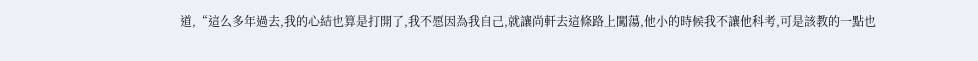道,“這么多年過去,我的心結也算是打開了,我不愿因為我自己,就讓尚軒去這條路上闖蕩,他小的時候我不讓他科考,可是該教的一點也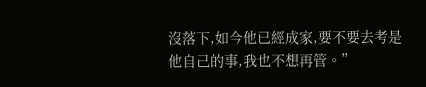沒落下,如今他已經成家,要不要去考是他自己的事,我也不想再管。”